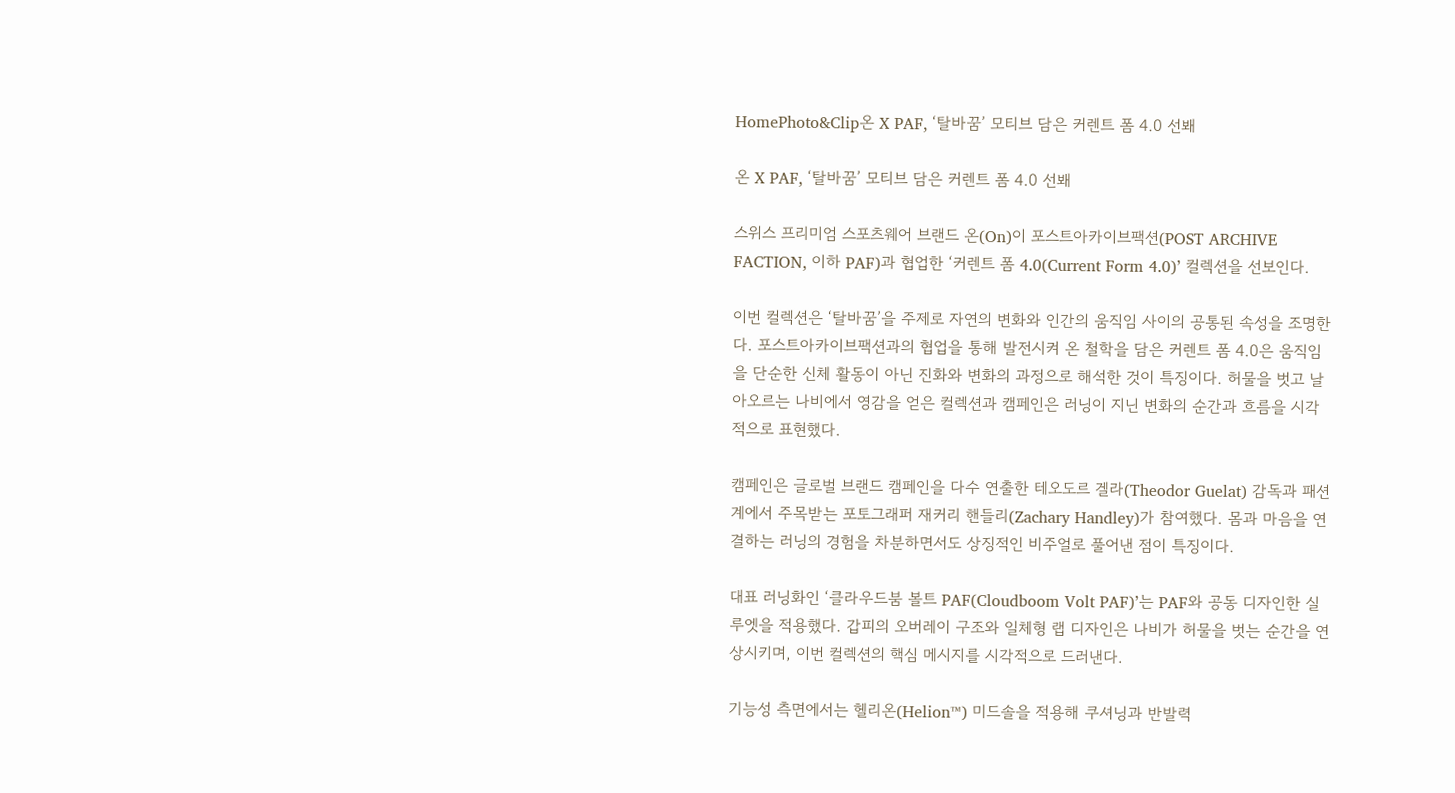HomePhoto&Clip온 X PAF, ‘탈바꿈’ 모티브 담은 커렌트 폼 4.0 선봬

온 X PAF, ‘탈바꿈’ 모티브 담은 커렌트 폼 4.0 선봬

스위스 프리미엄 스포츠웨어 브랜드 온(On)이 포스트아카이브팩션(POST ARCHIVE FACTION, 이하 PAF)과 협업한 ‘커렌트 폼 4.0(Current Form 4.0)’ 컬렉션을 선보인다.

이번 컬렉션은 ‘탈바꿈’을 주제로 자연의 변화와 인간의 움직임 사이의 공통된 속성을 조명한다. 포스트아카이브팩션과의 협업을 통해 발전시켜 온 철학을 담은 커렌트 폼 4.0은 움직임을 단순한 신체 활동이 아닌 진화와 변화의 과정으로 해석한 것이 특징이다. 허물을 벗고 날아오르는 나비에서 영감을 얻은 컬렉션과 캠페인은 러닝이 지닌 변화의 순간과 흐름을 시각적으로 표현했다.

캠페인은 글로벌 브랜드 캠페인을 다수 연출한 테오도르 겔라(Theodor Guelat) 감독과 패션계에서 주목받는 포토그래퍼 재커리 핸들리(Zachary Handley)가 참여했다. 몸과 마음을 연결하는 러닝의 경험을 차분하면서도 상징적인 비주얼로 풀어낸 점이 특징이다.

대표 러닝화인 ‘클라우드붐 볼트 PAF(Cloudboom Volt PAF)’는 PAF와 공동 디자인한 실루엣을 적용했다. 갑피의 오버레이 구조와 일체형 랩 디자인은 나비가 허물을 벗는 순간을 연상시키며, 이번 컬렉션의 핵심 메시지를 시각적으로 드러낸다.

기능성 측면에서는 헬리온(Helion™) 미드솔을 적용해 쿠셔닝과 반발력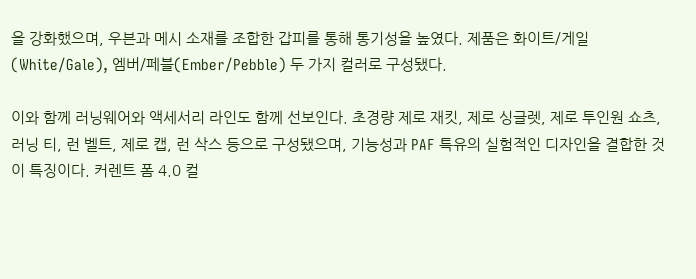을 강화했으며, 우븐과 메시 소재를 조합한 갑피를 통해 통기성을 높였다. 제품은 화이트/게일(White/Gale), 엠버/페블(Ember/Pebble) 두 가지 컬러로 구성됐다.

이와 함께 러닝웨어와 액세서리 라인도 함께 선보인다. 초경량 제로 재킷, 제로 싱글렛, 제로 투인원 쇼츠, 러닝 티, 런 벨트, 제로 캡, 런 삭스 등으로 구성됐으며, 기능성과 PAF 특유의 실험적인 디자인을 결합한 것이 특징이다. 커렌트 폼 4.0 컬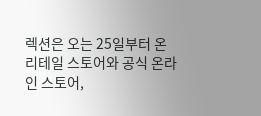렉션은 오는 25일부터 온 리테일 스토어와 공식 온라인 스토어,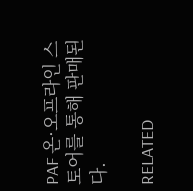PAF 온·오프라인 스토어를 통해 판매된다.

RELATED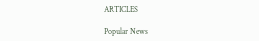ARTICLES

Popular News